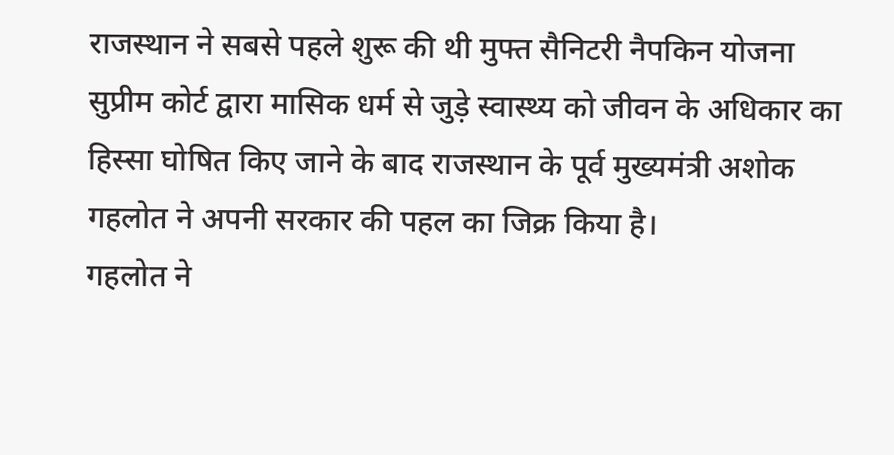राजस्थान ने सबसे पहले शुरू की थी मुफ्त सैनिटरी नैपकिन योजना
सुप्रीम कोर्ट द्वारा मासिक धर्म से जुड़े स्वास्थ्य को जीवन के अधिकार का हिस्सा घोषित किए जाने के बाद राजस्थान के पूर्व मुख्यमंत्री अशोक गहलोत ने अपनी सरकार की पहल का जिक्र किया है।
गहलोत ने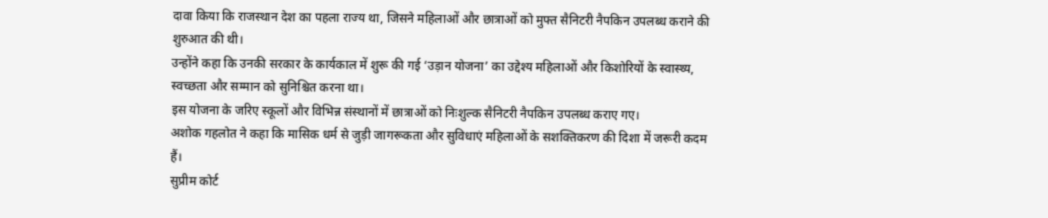दावा किया कि राजस्थान देश का पहला राज्य था, जिसने महिलाओं और छात्राओं को मुफ्त सैनिटरी नैपकिन उपलब्ध कराने की शुरुआत की थी।
उन्होंने कहा कि उनकी सरकार के कार्यकाल में शुरू की गई ‘उड़ान योजना’ का उद्देश्य महिलाओं और किशोरियों के स्वास्थ्य, स्वच्छता और सम्मान को सुनिश्चित करना था।
इस योजना के जरिए स्कूलों और विभिन्न संस्थानों में छात्राओं को निःशुल्क सैनिटरी नैपकिन उपलब्ध कराए गए।
अशोक गहलोत ने कहा कि मासिक धर्म से जुड़ी जागरूकता और सुविधाएं महिलाओं के सशक्तिकरण की दिशा में जरूरी कदम हैं।
सुप्रीम कोर्ट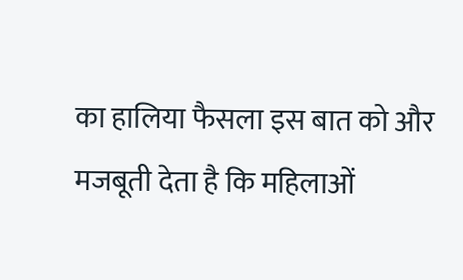का हालिया फैसला इस बात को और मजबूती देता है कि महिलाओं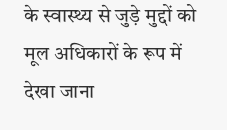के स्वास्थ्य से जुड़े मुद्दों को मूल अधिकारों के रूप में देखा जाना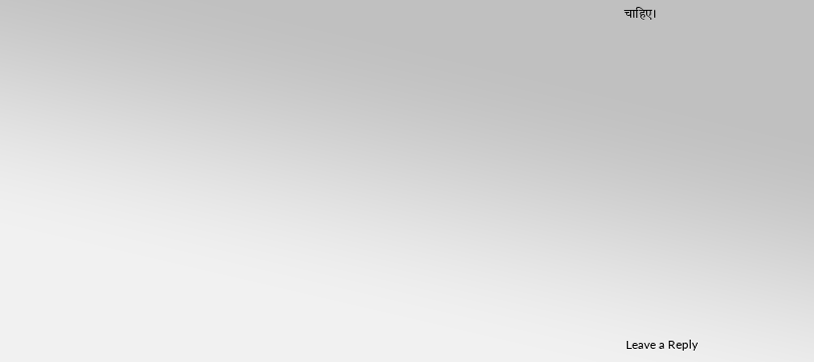चाहिए।

















Leave a Reply